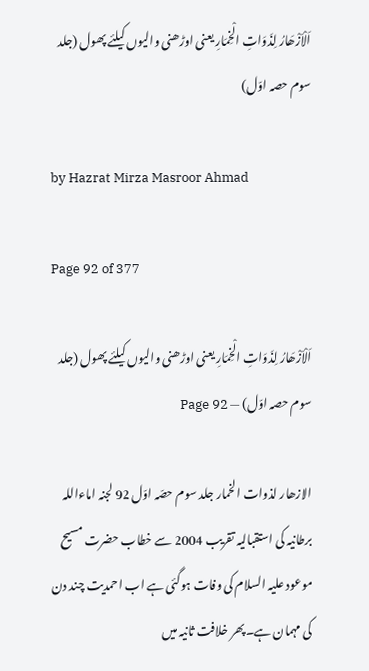اَلْاَزْھَارُ لِذَوَاتِ الْخِمَارِ یعنی اوڑھنی والیوں کیلئے پھول (جلد سوم حصہ اوّل)

by Hazrat Mirza Masroor Ahmad

Page 92 of 377

اَلْاَزْھَارُ لِذَوَاتِ الْخِمَارِ یعنی اوڑھنی والیوں کیلئے پھول (جلد سوم حصہ اوّل) — Page 92

الازھار لذوات الخمار جلد سوم حصّہ اوّل 92 لجنہ اماءاللہ برطانیہ کی استقبالیہ تقریب 2004 سے خطاب حضرت مسیح موعود علیہ السلام کی وفات ہوگئی ہے اب احمدیت چند دن کی مہمان ہے۔پھر خلافت ثانیہ میں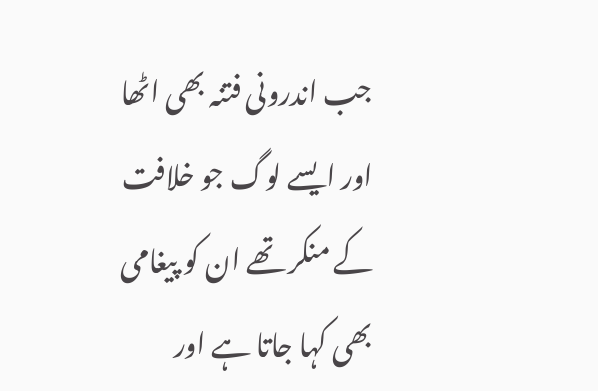جب اندرونی فتنہ بھی اٹھا اور ایسے لوگ جو خلافت کے منکر تھے ان کو پیغامی بھی کہا جاتا ہے اور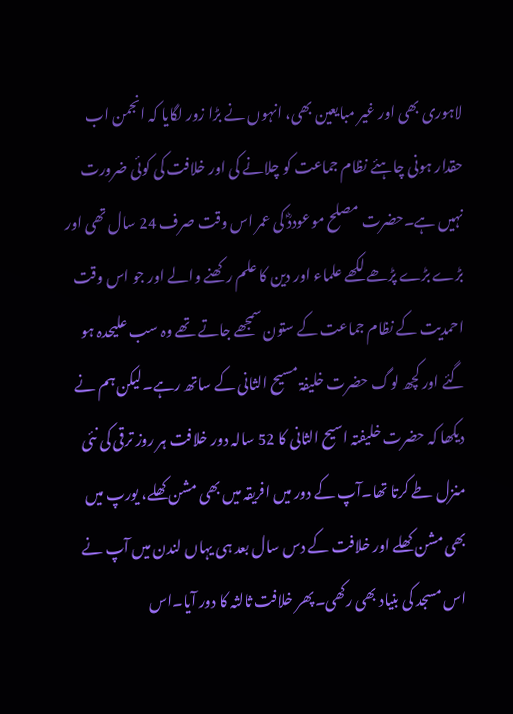لاہوری بھی اور غیر مبایعین بھی، انہوں نے بڑا زور لگایا کہ انجمن اب حقدار ہونی چاہئے نظام جماعت کو چلانے کی اور خلافت کی کوئی ضرورت نہیں ہے۔حضرت مصلح موعوددؓ کی عمر اس وقت صرف 24 سال تھی اور بڑے بڑے پڑھے لکھے علماء اور دین کا علم رکھنے والے اور جو اس وقت احمدیت کے نظام جماعت کے ستون سمجھے جاتے تھے وہ سب علیحدہ ہو گئے اور کچھ لوگ حضرت خلیفۃ مسیح الثانی کے ساتھ رہے۔لیکن ہم نے دیکھا کہ حضرت خلیفتہ اسیح الثانی کا 52 سالہ دور خلافت ہر روز ترقی کی نئی منزل طے کرتا تھا۔آپ کے دور میں افریقہ میں بھی مشن کھلے، یورپ میں بھی مشن کھلے اور خلافت کے دس سال بعد ہی یہاں لندن میں آپ نے اس مسجد کی بنیاد بھی رکھی۔پھر خلافت ثالثہ کا دور آیا۔اس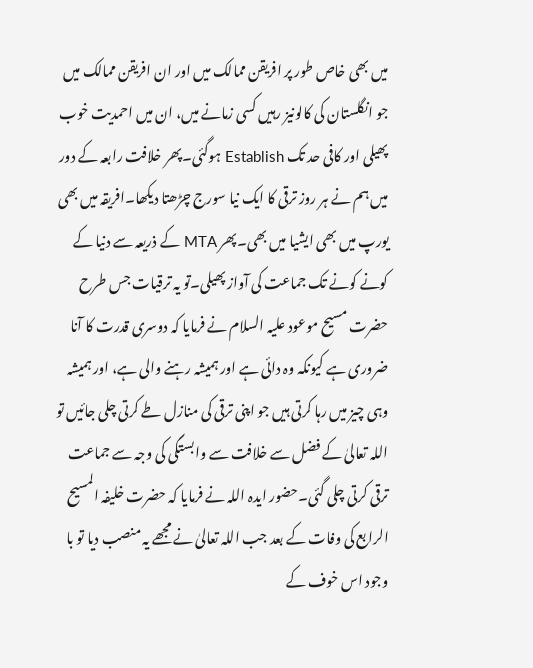میں بھی خاص طور پر افریقن ممالک میں اور ان افریقن ممالک میں جو انگلستان کی کالونیز رہیں کسی زمانے میں، ان میں احمدیت خوب پھیلی اور کافی حد تک Establish ہوگئی۔پھر خلافت رابعہ کے دور میں ہم نے ہر روز ترقی کا ایک نیا سورج چڑھتا دیکھا۔افریقہ میں بھی یورپ میں بھی ایشیا میں بھی۔پھر MTA کے ذریعہ سے دنیا کے کونے کونے تک جماعت کی آواز پھیلی۔تو یہ ترقیات جس طرح حضرت مسیح موعود علیہ السلام نے فرمایا کہ دوسری قدرت کا آنا ضروری ہے کیونکہ وہ دائی ہے اور ہمیشہ رہنے والی ہے، اور ہمیشہ وہی چیز میں رہا کرتی ہیں جو اپنی ترقی کی منازل طے کرتی چلی جائیں تو اللہ تعالیٰ کے فضل سے خلافت سے وابستگی کی وجہ سے جماعت ترقی کرتی چلی گئی۔حضور ایدہ اللہ نے فرمایا کہ حضرت خلیفہ المسیح الرابع کی وفات کے بعد جب اللہ تعالیٰ نے مجھے یہ منصب دیا تو با وجود اس خوف کے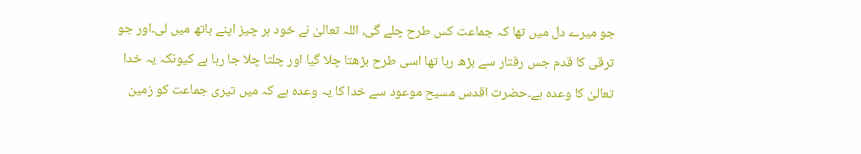جو میرے دل میں تھا کہ جماعت کس طرح چلے گی، اللہ تعالیٰ نے خود ہر چیز اپنے ہاتھ میں لی۔اور جو ترقی کا قدم جس رفتار سے بڑھ رہا تھا اسی طرح بڑھتا چلا گیا اور چلتا چلا جا رہا ہے کیونکہ یہ خدا تعالیٰ کا وعدہ ہے۔حضرت اقدس مسیح موعود سے خدا کا یہ وعدہ ہے کہ میں تیری جماعت کو زمین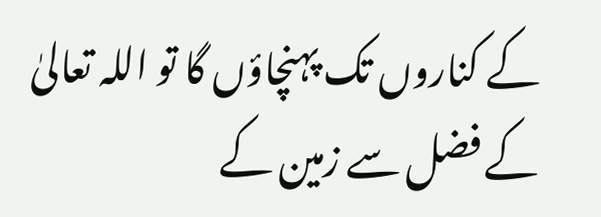کے کناروں تک پہنچاؤں گا تو اللہ تعالیٰ کے فضل سے زمین کے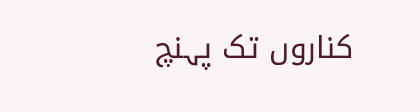کناروں تک پہنچ